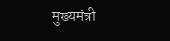मुख्यमंत्री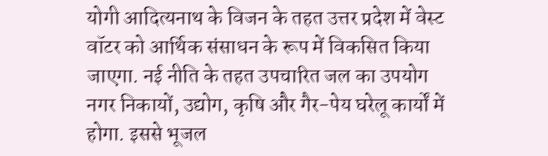योगी आदित्यनाथ के विजन के तहत उत्तर प्रदेश में वेस्ट वॉटर को आर्थिक संसाधन के रूप में विकसित किया जाएगा. नई नीति के तहत उपचारित जल का उपयोग नगर निकायों, उद्योग, कृषि और गैर-पेय घरेलू कार्यों में होगा. इससे भूजल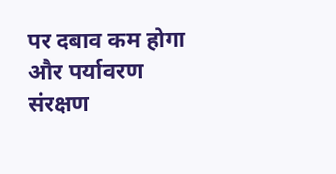पर दबाव कम होगा और पर्यावरण संरक्षण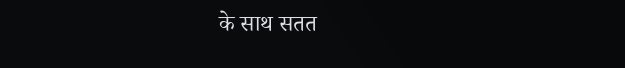के साथ सतत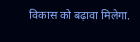विकास को बढ़ावा मिलेगा.